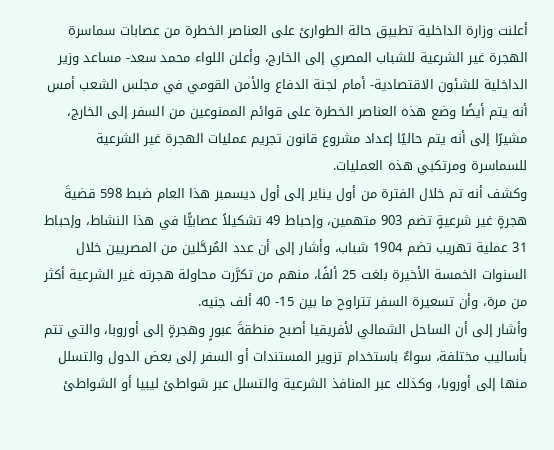أعلنت وزارة الداخلية تطبيق حالة الطوارئ على العناصر الخطرة من عصابات سماسرة الهجرة غير الشرعية للشباب المصري إلى الخارج، وأعلن اللواء محمد سعد- مساعد وزير الداخلية للشئون الاقتصادية- أمام لجنة الدفاع والأمن القومي في مجلس الشعب أمس أنه يتم أيضًا وضع هذه العناصر الخطرة على قوائم الممنوعين من السفر إلى الخارج، مشيرًا إلى أنه يتم حاليًا إعداد مشروع قانون تجريم عمليات الهجرة غير الشرعية للسماسرة ومرتكبي هذه العمليات.
وكشف أنه تم خلال الفترة من أول يناير إلى أول ديسمبر هذا العام ضبط 598 قضيةَ هجرةٍ غير شرعيةٍ تضم 903 متهمين، وإحباط 49 تشكيلاً عصابيًّا في هذا النشاط، وإحباط 31 عملية تهريب تضم 1904 شباب، وأشار إلى أن عدد المُرحَّلين من المصريين خلال السنوات الخمسة الأخيرة بلغت 25 ألفًا، منهم من تكرَّرت محاولة هجرته غير الشرعية أكثر من مرة، وأن تسعيرة السفر تتراوح ما بين 15- 40 ألف جنيه.
وأشار إلى أن الساحل الشمالي لأفريقيا أصبح منطقةَ عبورٍ وهجرةٍ إلى أوروبا، والتي تتم بأساليب مختلفة، سواءٌ باستخدام تزوير المستندات أو السفر إلى بعض الدول والتسلل منها إلى أوروبا، وكذلك عبر المنافذ الشرعية والتسلل عبر شواطئ ليبيا أو الشواطئ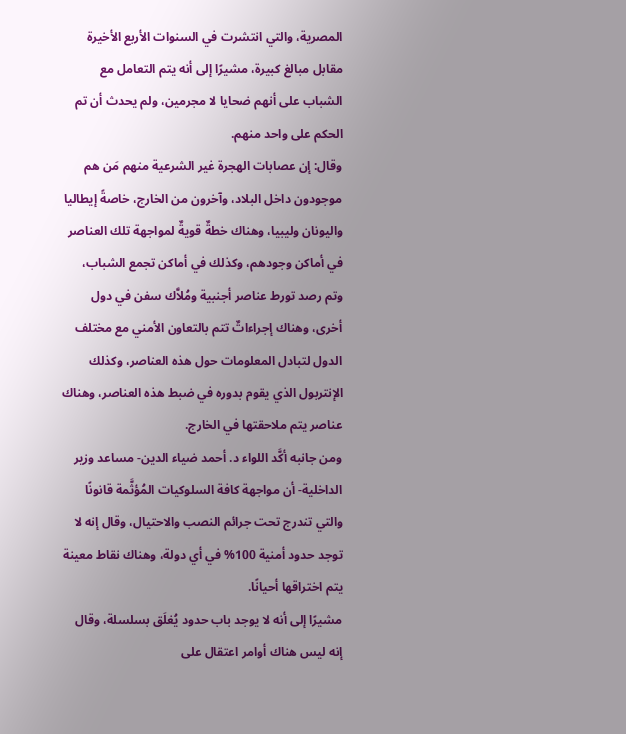المصرية، والتي انتشرت في السنوات الأربع الأخيرة مقابل مبالغ كبيرة، مشيرًا إلى أنه يتم التعامل مع الشباب على أنهم ضحايا لا مجرمين، ولم يحدث أن تم الحكم على واحد منهم.
وقال: إن عصابات الهجرة غير الشرعية منهم مَن هم موجودون داخل البلاد، وآخرون من الخارج، خاصةً إيطاليا واليونان وليبيا، وهناك خطةٌ قويةٌ لمواجهة تلك العناصر في أماكن وجودهم، وكذلك في أماكن تجمع الشباب، وتم رصد تورط عناصر أجنبية ومُلاَّك سفن في دول أخرى، وهناك إجراءاتٌ تتم بالتعاون الأمني مع مختلف الدول لتبادل المعلومات حول هذه العناصر، وكذلك الإنتربول الذي يقوم بدوره في ضبط هذه العناصر، وهناك عناصر يتم ملاحقتها في الخارج.
ومن جانبه أكَّد اللواء د. أحمد ضياء الدين- مساعد وزير الداخلية- أن مواجهة كافة السلوكيات المُؤثَّمة قانونًا والتي تندرج تحت جرائم النصب والاحتيال، وقال إنه لا توجد حدود أمنية 100% في أي دولة، وهناك نقاط معينة يتم اختراقها أحيانًا.
مشيرًا إلى أنه لا يوجد باب حدود يُغلَق بسلسلة، وقال إنه ليس هناك أوامر اعتقال على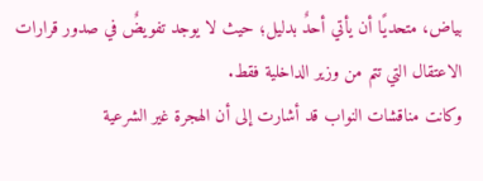بياض، متحديًا أن يأتي أحدٌ بدليل؛ حيث لا يوجد تفويضٌ في صدور قرارات الاعتقال التي تتم من وزير الداخلية فقط.
وكانت مناقشات النواب قد أشارت إلى أن الهجرة غير الشرعية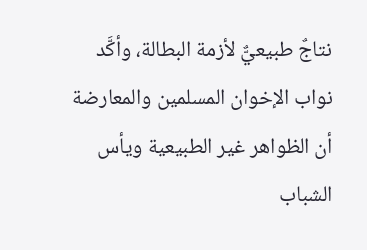نتاجٌ طبيعيٌّ لأزمة البطالة، وأكَّد نواب الإخوان المسلمين والمعارضة أن الظواهر غير الطبيعية ويأس الشباب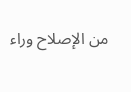من الإصلاح وراء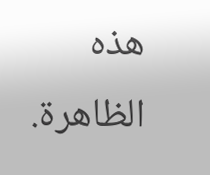هذه الظاهرة.